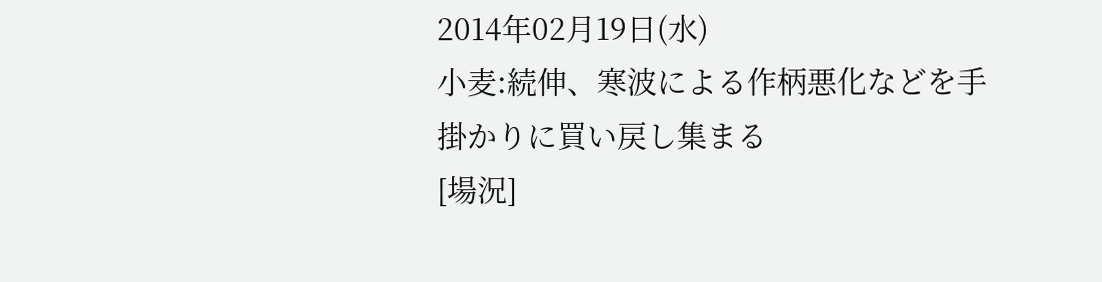2014年02月19日(水)
小麦:続伸、寒波による作柄悪化などを手掛かりに買い戻し集まる
[場況]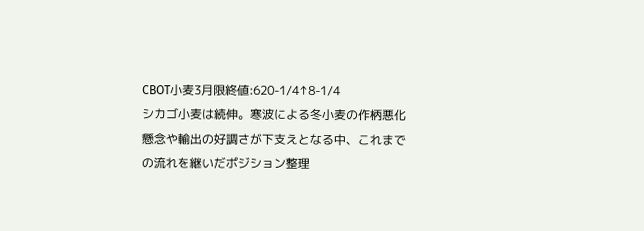CBOT小麦3月限終値:620-1/4↑8-1/4
シカゴ小麦は続伸。寒波による冬小麦の作柄悪化懸念や輸出の好調さが下支えとなる中、これまでの流れを継いだポジション整理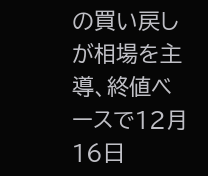の買い戻しが相場を主導、終値ベースで12月16日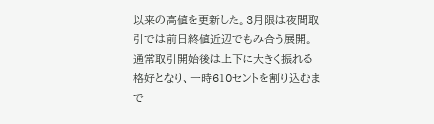以来の高値を更新した。3月限は夜間取引では前日終値近辺でもみ合う展開。通常取引開始後は上下に大きく振れる格好となり、一時610セントを割り込むまで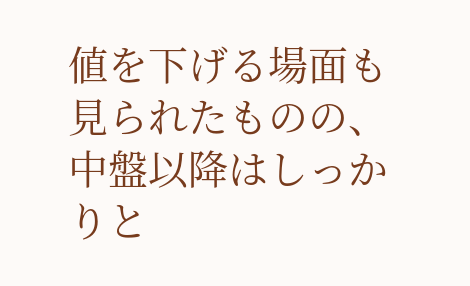値を下げる場面も見られたものの、中盤以降はしっかりと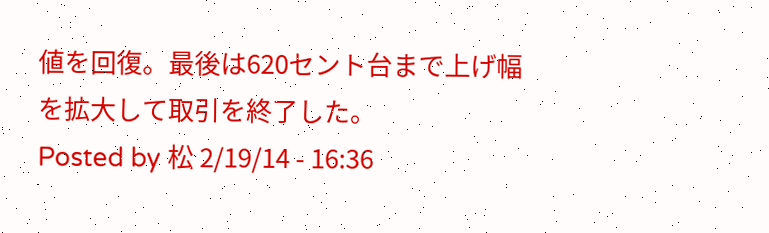値を回復。最後は620セント台まで上げ幅を拡大して取引を終了した。
Posted by 松 2/19/14 - 16:36